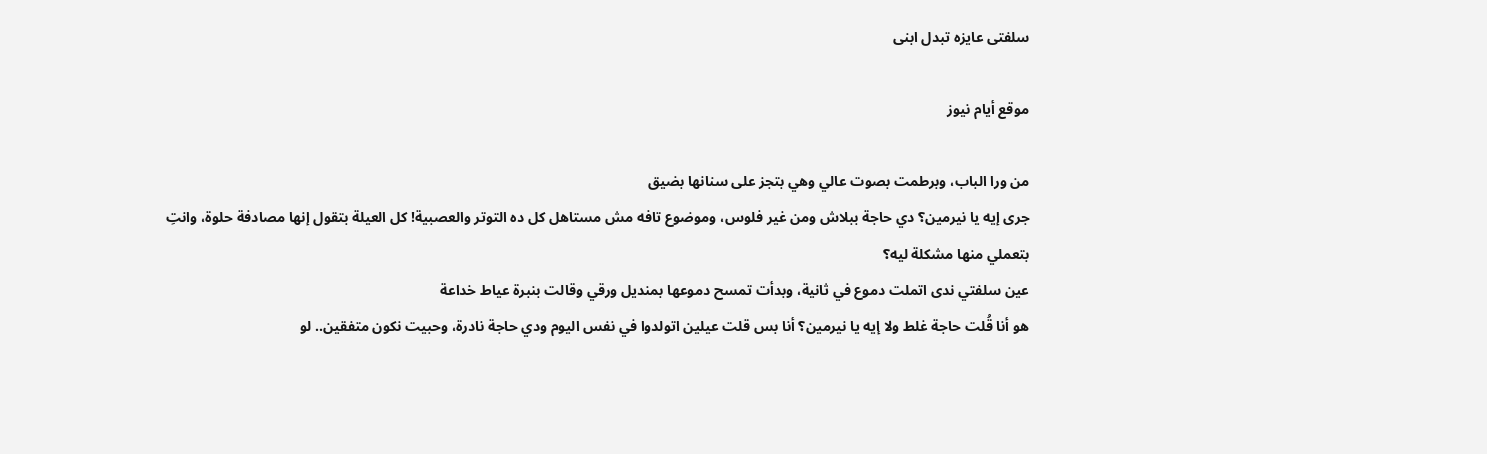سلفتى عايزه تبدل ابنى

موقع أيام نيوز

من ورا الباب، وبرطمت بصوت عالي وهي بتجز على سنانها بضيق
جرى إيه يا نيرمين؟ دي حاجة ببلاش ومن غير فلوس، وموضوع تافه مش مستاهل كل ده التوتر والعصبية! كل العيلة بتقول إنها مصادفة حلوة، وانتِ بتعملي منها مشكلة ليه؟
عين سلفتي ندى اتملت دموع في ثانية، وبدأت تمسح دموعها بمنديل ورقي وقالت بنبرة عياط خداعة
هو أنا قُلت حاجة غلط ولا إيه يا نيرمين؟ أنا بس قلت عيلين اتولدوا في نفس اليوم ودي حاجة نادرة، وحبيت نكون متفقين.. لو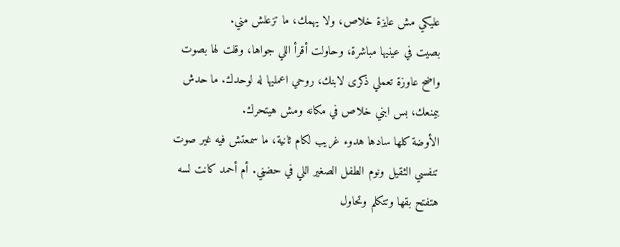عليكي مش عايزة خلاص، ولا يهمك، ما تزعلش مني.
بصيت في عينيها مباشرة، وحاولت أقرأ اللي جواها، وقلت لها بصوت واضح عاوزة تعملي ذكرى لابنك، روحي اعمليها له لوحدك. ما حدش بيمنعك، بس ابني خلاص في مكانه ومش هيتحرك.
الأوضة كلها سادها هدوء غريب لكام ثانية، ما سمعتش فيه غير صوت تنفسي الثقيل ونوم الطفل الصغير اللي في حضڼي. أم أحمد كانت لسه هتفتح بقها وتتكلم وتحاول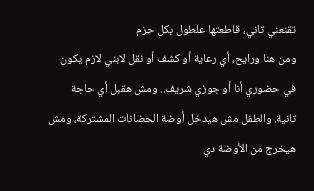تقنعني تاني، قاطعتها علطول بكل حزم
ومن هنا ورايح، أي رعاية أو كشف أو نقل لابني لازم يكون في حضوري أنا أو جوزي شريف.. ومش هقبل أي حاجة تانية. والطفل مش هيدخل أوضة الحضانات المشتركة، ومش هيخرج من الأوضة دي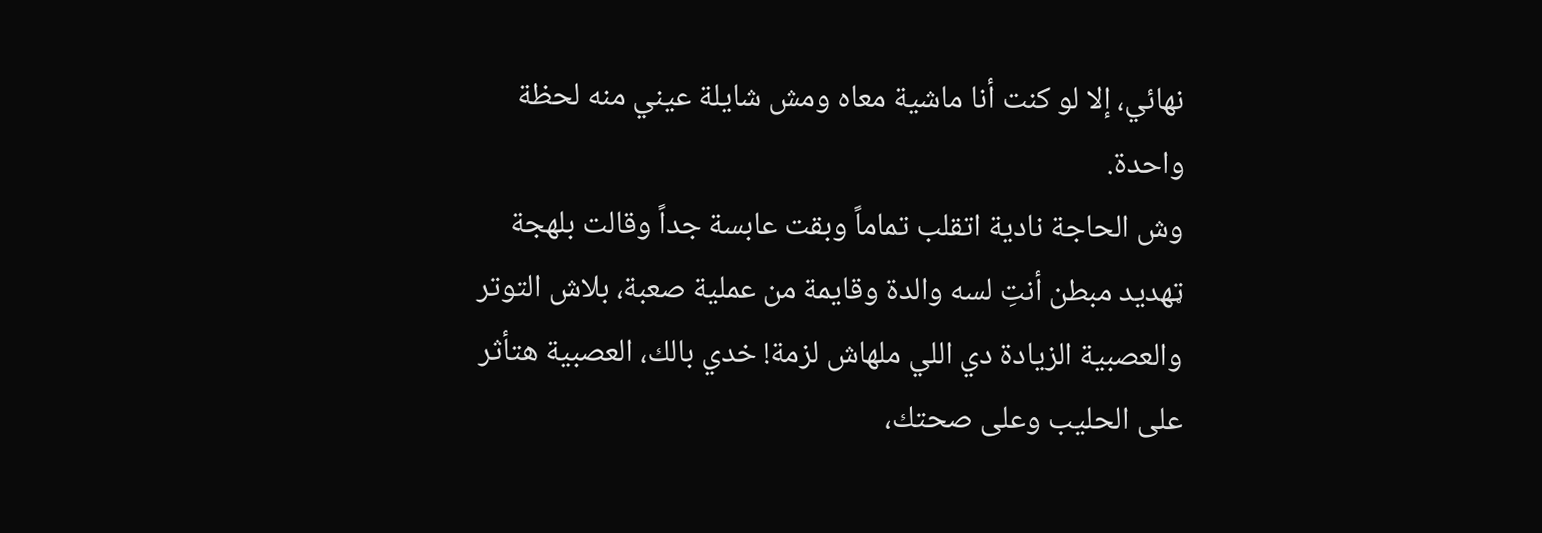نهائي، إلا لو كنت أنا ماشية معاه ومش شايلة عيني منه لحظة واحدة.
وش الحاجة نادية اتقلب تماماً وبقت عابسة جداً وقالت بلهجة ټهديد مبطن أنتِ لسه والدة وقايمة من عملية صعبة، بلاش التوتر والعصبية الزيادة دي اللي ملهاش لزمة! خدي بالك، العصبية هتأثر على الحليب وعلى صحتك،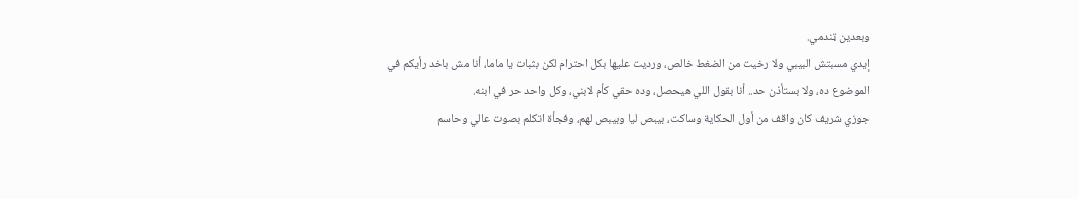وبعدين ټندمي.
إيدي مسبتش البيبي ولا رخيت من الضغط خالص، ورديت عليها بكل احترام لكن بثبات يا ماما، أنا مش باخد رأيكم في الموضوع ده، ولا بستأذن حد.. أنا بقول اللي هيحصل، وده حقي كأم لابني، وكل واحد حر في ابنه.
جوزي شريف كان واقف من أول الحكاية وساكت، بيبص ليا وبيبص لهم، وفجأة اتكلم بصوت عالي وحاسم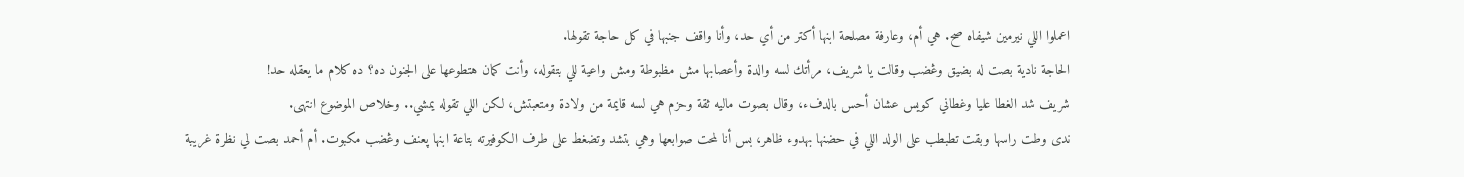اعملوا اللي نيرمين شيفاه صح. هي أم، وعارفة مصلحة ابنها أكتر من أي حد، وأنا واقف جنبها في كل حاجة تقولها.
الحاجة نادية بصت له بضيق وڠضب وقالت يا شريف، مرأتك لسه والدة وأعصابها مش مظبوطة ومش واعية للي بتقوله، وأنت كمان هتطوعها على الجنون ده؟ ده كلام ما يعقله حد!
شريف شد الغطا عليا وغطاني كويس عشان أحس بالدفء، وقال بصوت ماليه ثقة وحزم هي لسه قايمة من ولادة ومتعبتش، لكن اللي تقوله يمشي.. وخلاص الموضوع انتهى.
ندى وطت راسها وبقت تطبطب على الولد اللي في حضنها بهدوء ظاهر، بس أنا لمحت صوابعها وهي بتشد وتضغط على طرف الكوفيرته بتاعة ابنها پعنف وڠضب مكبوت. أم أحمد بصت لي نظرة غريبة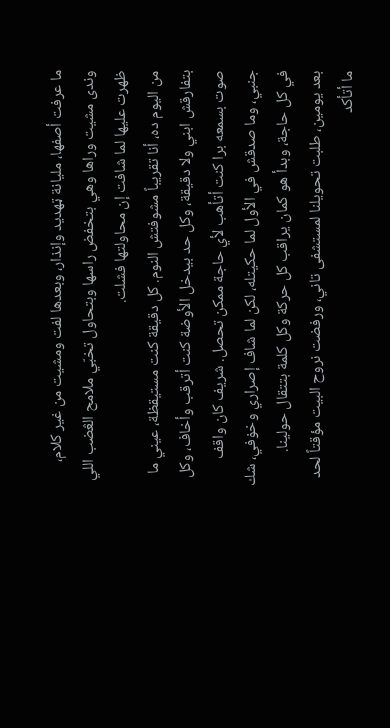ما عرفت أصفها، مليانة ټهديد وإنذار، وبعدها لفت ومشيت من غير كلام، وندى مشيت وراها وهي بتخفض راسها وبتحاول تخبّي ملامح الڠضب اللي ظهرت عليها لما شافت إن محاولتها فشلت.
من اليوم ده، أنا تقريباً مشوفتش النوم. كل دقيقة كنت مستيقظة، عيني ما بتفارقش ابني ولا دقيقة، وكل حد بيدخل الأوضة كنت أترقب وأخاف، وكل صوت بسمعه برا كنت أتأهب لأي حاجة ممكن تحصل. شريف كان واقف جنبي، وما صدقش في الأول لما حكيتله، لكن لما شاف إصراري وخۏفي، شك في كل حاجة، وبدأ هو كمان يراقب كل حركة وكل كلمة بتتقال حولينا.
بعد يومين، طلبت تحويلنا لمستشفى تاني، ورفضت نروح البيت مؤقتاً لحد ما أتأكد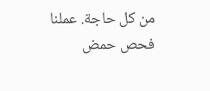من كل حاجة. عملنا
فحص حمض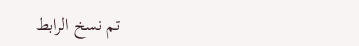تم نسخ الرابط